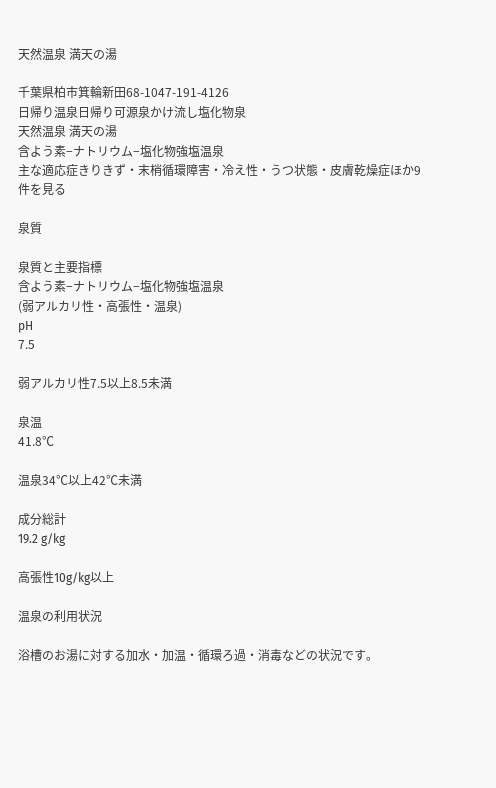天然温泉 満天の湯

千葉県柏市箕輪新田68-1047-191-4126
日帰り温泉日帰り可源泉かけ流し塩化物泉
天然温泉 満天の湯
含よう素−ナトリウム−塩化物強塩温泉
主な適応症きりきず・末梢循環障害・冷え性・うつ状態・皮膚乾燥症ほか9件を見る

泉質

泉質と主要指標
含よう素−ナトリウム−塩化物強塩温泉
(弱アルカリ性・高張性・温泉)
pH
7.5

弱アルカリ性7.5以上8.5未満

泉温
41.8℃

温泉34℃以上42℃未満

成分総計
19.2 g/kg

高張性10g/kg以上

温泉の利用状況

浴槽のお湯に対する加水・加温・循環ろ過・消毒などの状況です。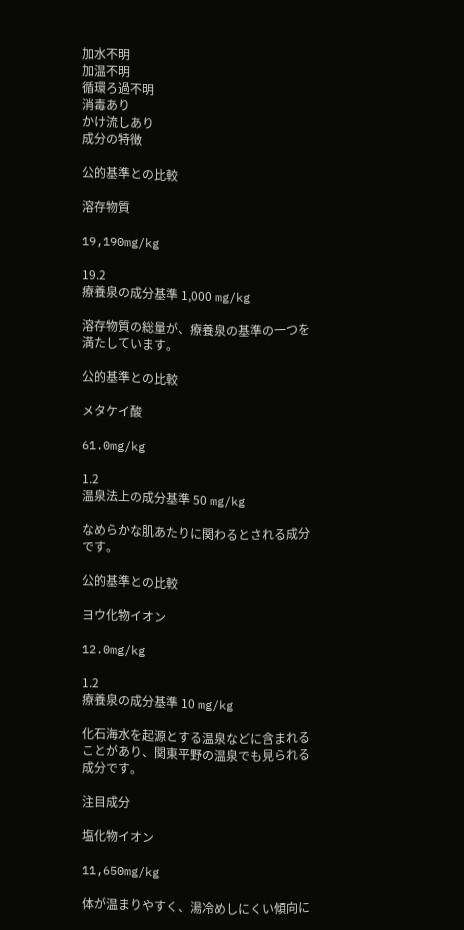加水不明
加温不明
循環ろ過不明
消毒あり
かけ流しあり
成分の特徴

公的基準との比較

溶存物質

19,190mg/kg

19.2
療養泉の成分基準 1,000 mg/kg

溶存物質の総量が、療養泉の基準の一つを満たしています。

公的基準との比較

メタケイ酸

61.0mg/kg

1.2
温泉法上の成分基準 50 mg/kg

なめらかな肌あたりに関わるとされる成分です。

公的基準との比較

ヨウ化物イオン

12.0mg/kg

1.2
療養泉の成分基準 10 mg/kg

化石海水を起源とする温泉などに含まれることがあり、関東平野の温泉でも見られる成分です。

注目成分

塩化物イオン

11,650mg/kg

体が温まりやすく、湯冷めしにくい傾向に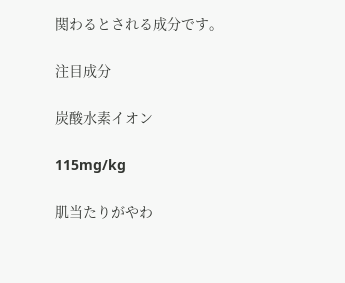関わるとされる成分です。

注目成分

炭酸水素イオン

115mg/kg

肌当たりがやわ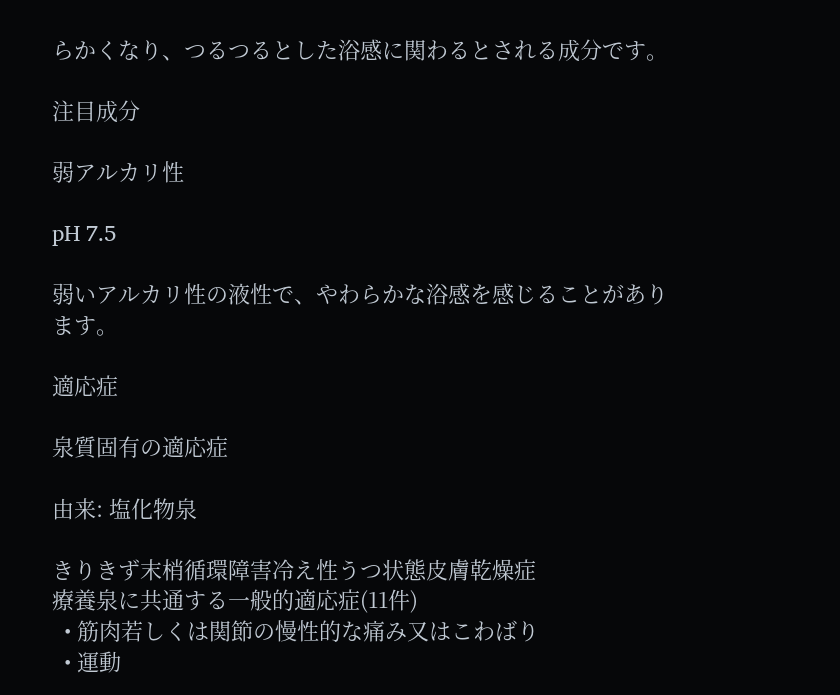らかくなり、つるつるとした浴感に関わるとされる成分です。

注目成分

弱アルカリ性

pH 7.5

弱いアルカリ性の液性で、やわらかな浴感を感じることがあります。

適応症

泉質固有の適応症

由来: 塩化物泉

きりきず末梢循環障害冷え性うつ状態皮膚乾燥症
療養泉に共通する一般的適応症(11件)
  • 筋肉若しくは関節の慢性的な痛み又はこわばり
  • 運動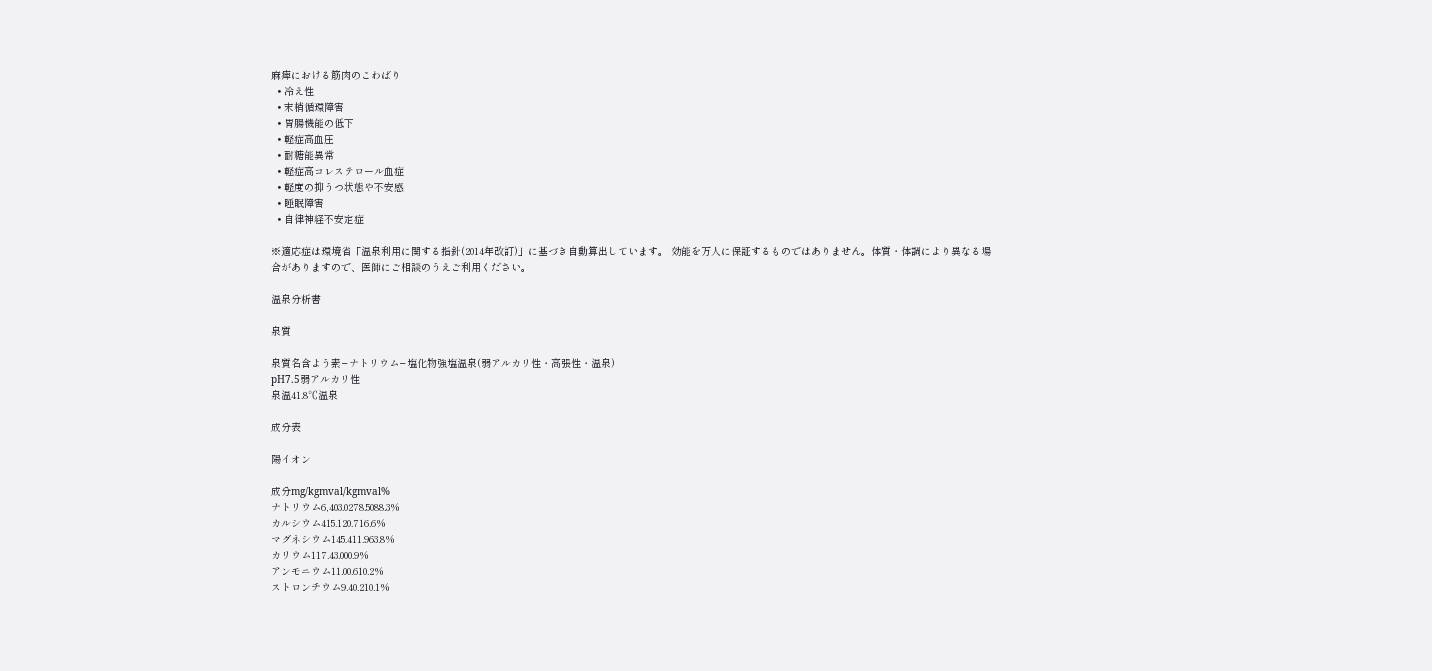麻痺における筋肉のこわばり
  • 冷え性
  • 末梢循環障害
  • 胃腸機能の低下
  • 軽症高血圧
  • 耐糖能異常
  • 軽症高コレステロール血症
  • 軽度の抑うつ状態や不安感
  • 睡眠障害
  • 自律神経不安定症

※適応症は環境省「温泉利用に関する指針(2014年改訂)」に基づき自動算出しています。 効能を万人に保証するものではありません。体質・体調により異なる場合がありますので、医師にご相談のうえご利用ください。

温泉分析書

泉質

泉質名含よう素−ナトリウム−塩化物強塩温泉(弱アルカリ性・高張性・温泉)
pH7.5弱アルカリ性
泉温41.8℃温泉

成分表

陽イオン

成分mg/kgmval/kgmval%
ナトリウム6,403.0278.5088.3%
カルシウム415.120.716.6%
マグネシウム145.411.963.8%
カリウム117.43.000.9%
アンモニウム11.00.610.2%
ストロンチウム9.40.210.1%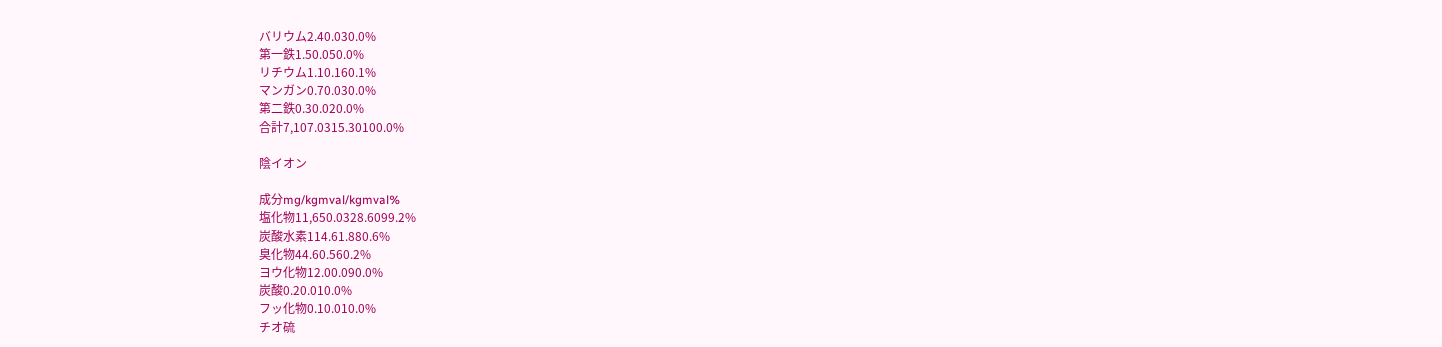バリウム2.40.030.0%
第一鉄1.50.050.0%
リチウム1.10.160.1%
マンガン0.70.030.0%
第二鉄0.30.020.0%
合計7,107.0315.30100.0%

陰イオン

成分mg/kgmval/kgmval%
塩化物11,650.0328.6099.2%
炭酸水素114.61.880.6%
臭化物44.60.560.2%
ヨウ化物12.00.090.0%
炭酸0.20.010.0%
フッ化物0.10.010.0%
チオ硫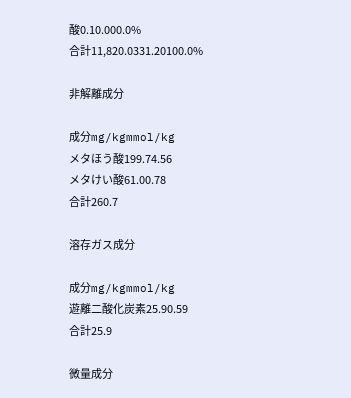酸0.10.000.0%
合計11,820.0331.20100.0%

非解離成分

成分mg/kgmmol/kg
メタほう酸199.74.56
メタけい酸61.00.78
合計260.7

溶存ガス成分

成分mg/kgmmol/kg
遊離二酸化炭素25.90.59
合計25.9

微量成分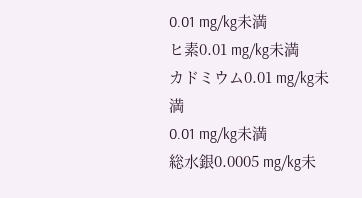0.01 mg/kg未満
ヒ素0.01 mg/kg未満
カドミウム0.01 mg/kg未満
0.01 mg/kg未満
総水銀0.0005 mg/kg未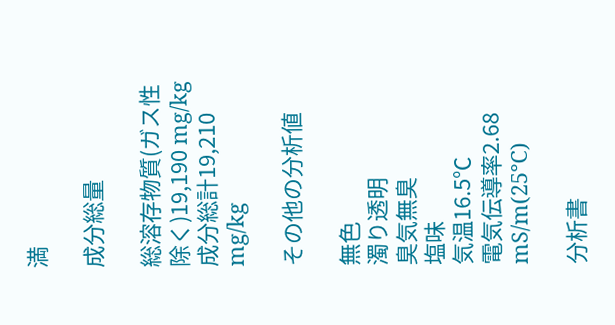満

成分総量

総溶存物質(ガス性除く)19,190 mg/kg
成分総計19,210 mg/kg

その他の分析値

無色
濁り透明
臭気無臭
塩味
気温16.5℃
電気伝導率2.68 mS/m(25℃)

分析書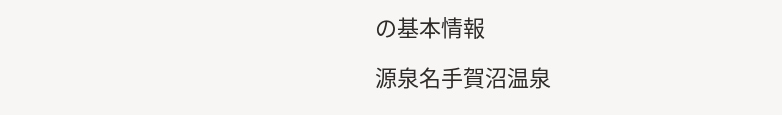の基本情報

源泉名手賀沼温泉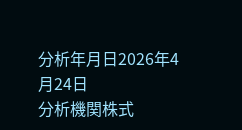分析年月日2026年4月24日
分析機関株式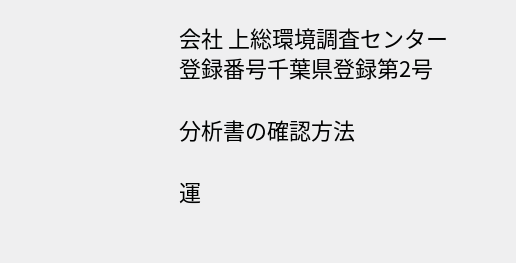会社 上総環境調査センター
登録番号千葉県登録第2号

分析書の確認方法

運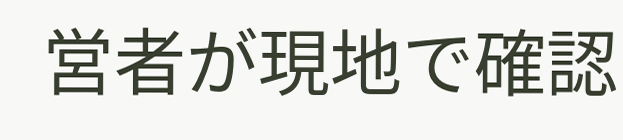営者が現地で確認